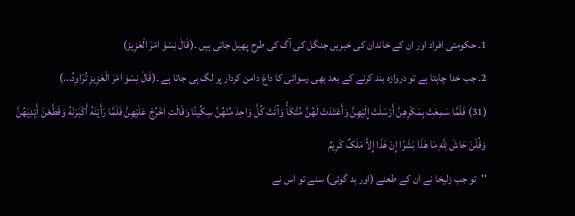1۔ حکومتی افراد اور ان کے خاندان کی خبریں جنگل کی آگ کی طرح پھیل جاتی ہیں ۔(قَالَ نِسْوَ امْرَ الْعَزِیز)
2۔ جب خدا چاہتا ہے تو دروازہ بند کرنے کے بعد بھی رسوائی کا داغ دامن کردار پر لگ ہی جاتا ہے ۔(قَالَ نِسْوَ امْرَ الْعَزِیزِ تُرَاوِدُ...)
(31) فَلَمَّا سَمِعَتْ بِمَکْرِهِنَّ أَرْسَلَتْ إِلَیْهِنَّ وَأَعْتَدَتْ لَهُنَّ مُتَّکَأً وَآتَتْ کُلَّ وَاحِدَ مِّنْهُنَّ سِکِّینًا وَقَالَتِ اخْرُجْ عَلَیْهِنَّ فَلَمَّا رَأَیْنَهُ أَکْبَرْنَهُ وَقَطَّعْنَ أَیْدِیَهُنَّ وَقُلْنَ حَاشَ لِلَّهِ مَا هَذَا بَشَرًا إِنْ هَذَا إِلاَّ مَلَکٌ کَرِیمٌ
''تو جب زلیخا نے ان کے طعنے (اور بد گوئی) سنے تو اس نے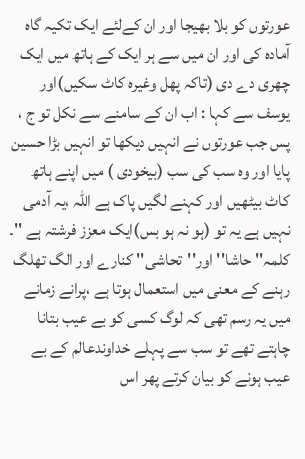عورتوں کو بلا بھیجا اور ان کےلئے ایک تکیہ گاہ آمادہ کی اور ان میں سے ہر ایک کے ہاتھ میں ایک چھری دے دی (تاکہ پھل وغیرہ کاٹ سکیں)اور یوسف سے کہا : اب ان کے سامنے سے نکل تو ج ، پس جب عورتوں نے انہیں دیکھا تو انہیں بڑا حسین پایا اور وہ سب کی سب (بیخودی ) میں اپنے ہاتھ کاٹ بیٹھیں اور کہنے لگیں پاک ہے اللہ ،یہ آدمی نہیں ہے یہ تو (ہو نہ ہو بس)ایک معزز فرشتہ ہے ''۔
کلمہ'' حاشا'' اور''تحاشی'' کنارے اور الگ تھلگ رہنے کے معنی میں استعمال ہوتا ہے ،پرانے زمانے میں یہ رسم تھی کہ لوگ کسی کو بے عیب بتانا چاہتے تھے تو سب سے پہلے خداوندعالم کے بے عیب ہونے کو بیان کرتے پھر اس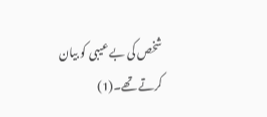شخص کی بے عیبی کو بیان کرتے تھے۔(1)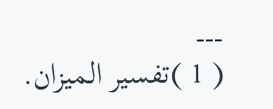---
( 1 )تفسیر المیزان.